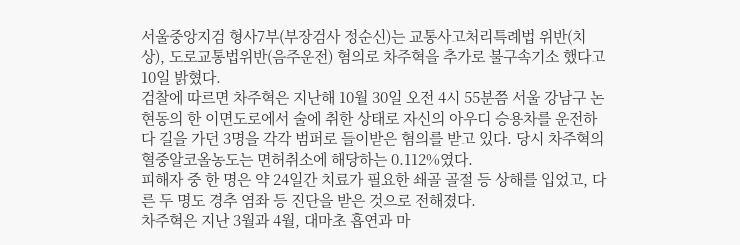서울중앙지검 형사7부(부장검사 정순신)는 교통사고처리특례법 위반(치상), 도로교통법위반(음주운전) 혐의로 차주혁을 추가로 불구속기소 했다고 10일 밝혔다.
검찰에 따르면 차주혁은 지난해 10월 30일 오전 4시 55분쯤 서울 강남구 논현동의 한 이면도로에서 술에 취한 상태로 자신의 아우디 승용차를 운전하다 길을 가던 3명을 각각 범퍼로 들이받은 혐의를 받고 있다. 당시 차주혁의 혈중알코올농도는 면허취소에 해당하는 0.112%였다.
피해자 중 한 명은 약 24일간 치료가 필요한 쇄골 골절 등 상해를 입었고, 다른 두 명도 경추 염좌 등 진단을 받은 것으로 전해졌다.
차주혁은 지난 3월과 4월, 대마초 흡연과 마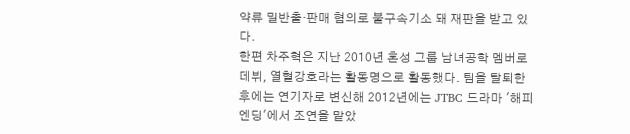약류 밀반출·판매 혐의로 불구속기소 돼 재판을 받고 있다.
한편 차주혁은 지난 2010년 혼성 그룹 남녀공학 멤버로 데뷔, 열혈강호라는 활동명으로 활동했다. 팀을 탈퇴한 후에는 연기자로 변신해 2012년에는 JTBC 드라마 '해피엔딩'에서 조연을 맡았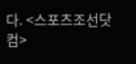다. <스포츠조선닷컴>